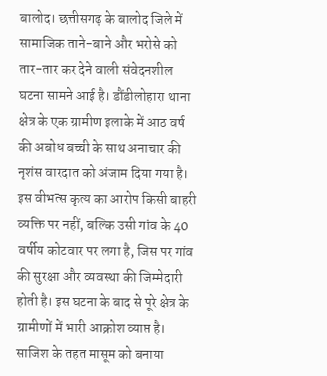बालोद। छत्तीसगढ़ के बालोद जिले में सामाजिक ताने-बाने और भरोसे को तार-तार कर देने वाली संवेदनशील घटना सामने आई है। डौंडीलोहारा थाना क्षेत्र के एक ग्रामीण इलाके में आठ वर्ष की अबोध बच्ची के साथ अनाचार की नृशंस वारदात को अंजाम दिया गया है। इस वीभत्स कृत्य का आरोप किसी बाहरी व्यक्ति पर नहीं, बल्कि उसी गांव के 40 वर्षीय कोटवार पर लगा है, जिस पर गांव की सुरक्षा और व्यवस्था की जिम्मेदारी होती है। इस घटना के बाद से पूरे क्षेत्र के ग्रामीणों में भारी आक्रोश व्याप्त है।
साजिश के तहत मासूम को बनाया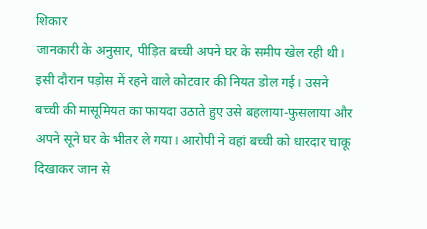शिकार
जानकारी के अनुसार, पीड़ित बच्ची अपने घर के समीप खेल रही थी। इसी दौरान पड़ोस में रहने वाले कोटवार की नियत डोल गई। उसने बच्ची की मासूमियत का फायदा उठाते हुए उसे बहलाया-फुसलाया और अपने सूने घर के भीतर ले गया। आरोपी ने वहां बच्ची को धारदार चाकू दिखाकर जान से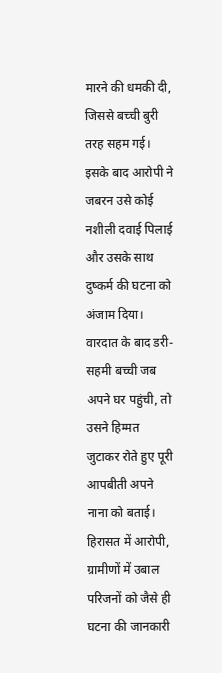मारने की धमकी दी, जिससे बच्ची बुरी तरह सहम गई। इसके बाद आरोपी ने जबरन उसे कोई नशीली दवाई पिलाई और उसके साथ दुष्कर्म की घटना को अंजाम दिया। वारदात के बाद डरी-सहमी बच्ची जब अपने घर पहुंची, तो उसने हिम्मत जुटाकर रोते हुए पूरी आपबीती अपने नाना को बताई।
हिरासत में आरोपी, ग्रामीणों में उबाल
परिजनों को जैसे ही घटना की जानकारी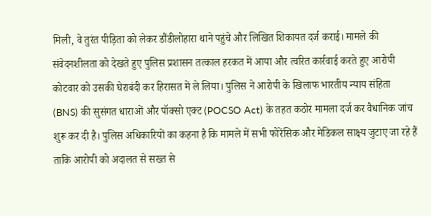मिली, वे तुरंत पीड़िता को लेकर डौंडीलोहारा थाने पहुंचे और लिखित शिकायत दर्ज कराई। मामले की संवेदनशीलता को देखते हुए पुलिस प्रशासन तत्काल हरकत में आया और त्वरित कार्रवाई करते हुए आरोपी कोटवार को उसकी घेराबंदी कर हिरासत में ले लिया। पुलिस ने आरोपी के खिलाफ भारतीय न्याय संहिता (BNS) की सुसंगत धाराओं और पॉक्सो एक्ट (POCSO Act) के तहत कठोर मामला दर्ज कर वैधानिक जांच शुरू कर दी है। पुलिस अधिकारियों का कहना है कि मामले में सभी फोरेंसिक और मेडिकल साक्ष्य जुटाए जा रहे हैं ताकि आरोपी को अदालत से सख्त से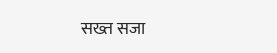सख्त सजा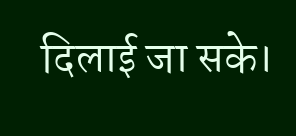दिलाई जा सके।